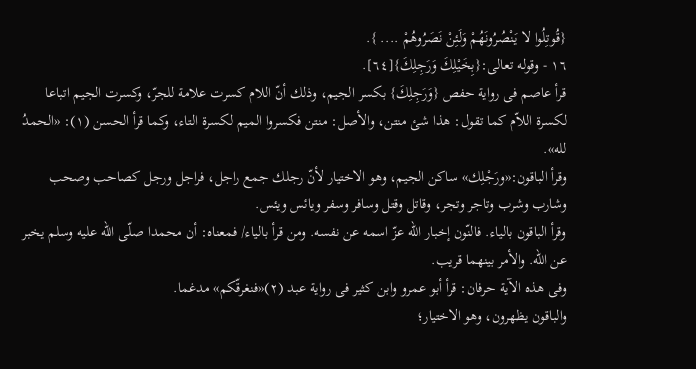{قُوتِلُوا لا يَنْصُرُونَهُمْ وَلَئِنْ نَصَرُوهُمْ .... }.
١٦ - وقوله تعالى:{بِخَيْلِكَ وَرَجِلِكَ}[٦٤].
قرأ عاصم فى رواية حفص {وَرَجِلِكَ} بكسر الجيم، وذلك أنّ اللام كسرت علامة للجرّ، وكسرت الجيم اتباعا لكسرة اللاّم كما تقول: هذا شئ منتن، والأصل: منتن فكسروا الميم لكسرة التاء، وكما قرأ الحسن (١): «الحمدُ لله».
وقرأ الباقون:«ورَجْلِك» ساكن الجيم، وهو الاختيار لأنّ رجلك جمع راجل، فراجل ورجل كصاحب وصحب وشارب وشرب وتاجر وتجر، وقاتل وقتل وسافر وسفر ويائس ويئس.
وقرأ الباقون بالياء. فالنّون إخبار الله عزّ اسمه عن نفسه. ومن قرأ بالياء/ فمعناه: أن محمدا صلّى الله عليه وسلم يخبر عن الله. والأمر بينهما قريب.
وفى هذه الآية حرفان: قرأ أبو عمرو وابن كثير فى رواية عبد (٢)«فنغرقّكم» مدغما.
والباقون يظهرون، وهو الاختيار؛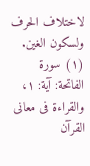لاختلاف الحرف ولسكون الغين.
(١) سورة الفاتحة: آية: ١، والقراءة فى معانى القرآن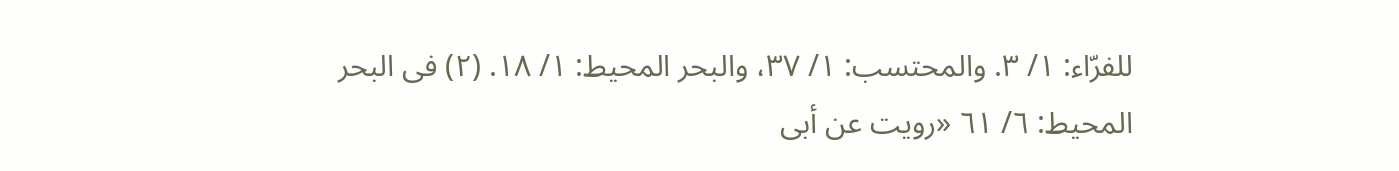للفرّاء: ١/ ٣. والمحتسب: ١/ ٣٧، والبحر المحيط: ١/ ١٨. (٢) فى البحر المحيط: ٦/ ٦١ «رويت عن أبى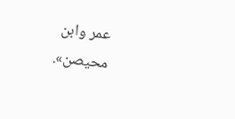عمر وابن محيصن».